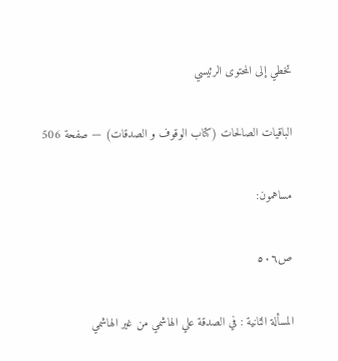تخطي إلى المحتوى الرئيسي

الباقيات الصالحات (كتاب الوقوف و الصدقات) — صفحة 506

مساهمون:

ص٥٠٦

المسألة الثانية : في الصدقة علي الهاشمي من غير الهاشمي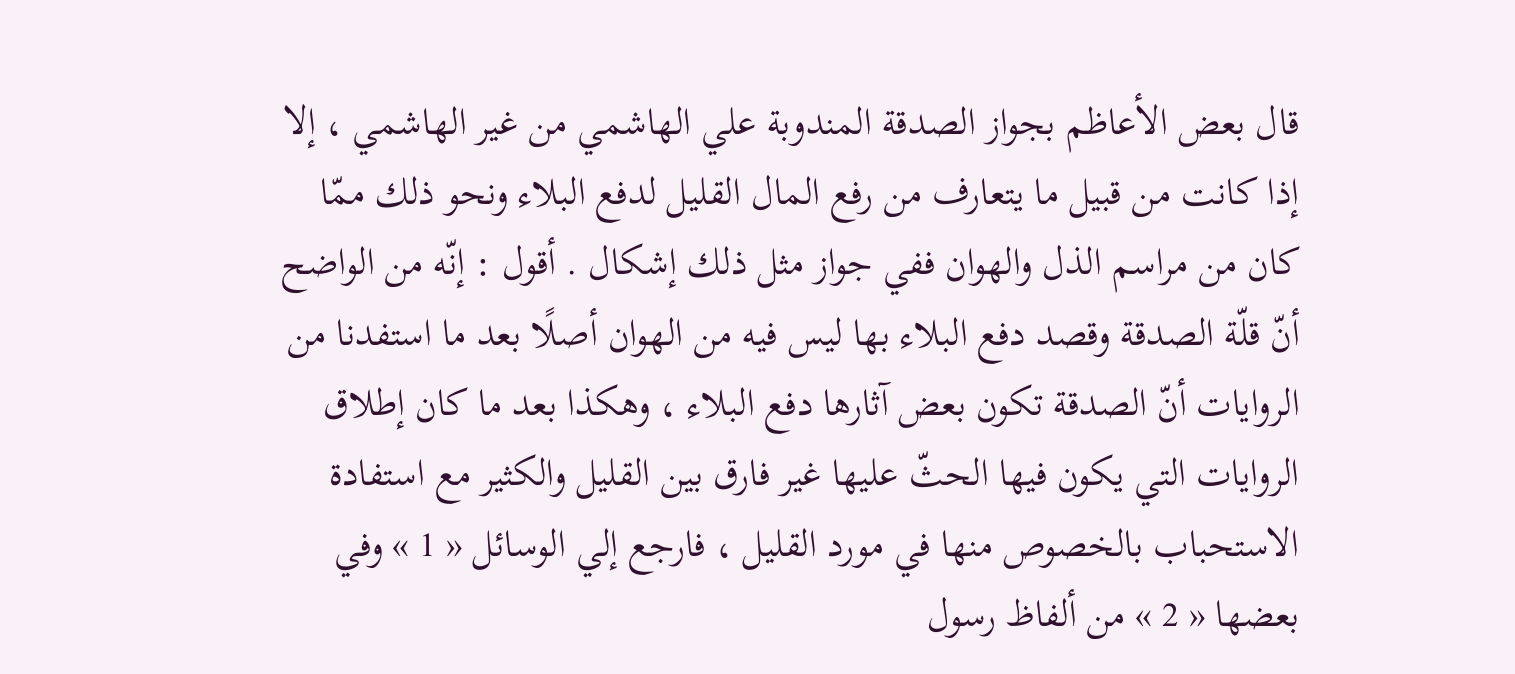قال بعض الأعاظم بجواز الصدقة المندوبة علي الهاشمي من غير الهاشمي ، إلا إذا كانت من قبيل ما يتعارف من رفع المال القليل لدفع البلاء ونحو ذلك ممّا كان من مراسم الذل والهوان ففي جواز مثل ذلك إشكال . أقول : إنّه من الواضح أنّ قلّة الصدقة وقصد دفع البلاء بها ليس فيه من الهوان أصلًا بعد ما استفدنا من الروايات أنّ الصدقة تكون بعض آثارها دفع البلاء ، وهكذا بعد ما كان إطلاق الروايات التي يكون فيها الحثّ عليها غير فارق بين القليل والكثير مع استفادة الاستحباب بالخصوص منها في مورد القليل ، فارجع إلي الوسائل « 1 » وفي بعضها « 2 » من ألفاظ رسول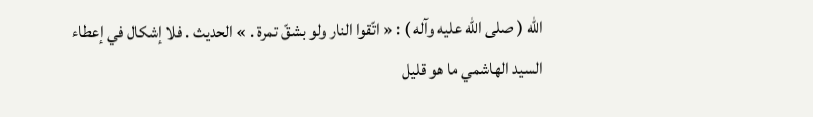الله ( صلى الله عليه وآله ) : « اتّقوا النار ولو بشقّ تمرة . » الحديث . فلا إشكال في إعطاء السيد الهاشمي ما هو قليل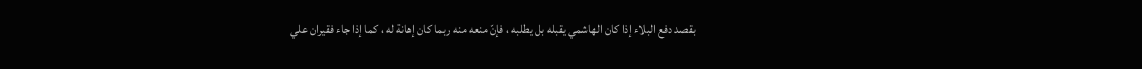بقصد دفع البلاء إذا كان الهاشمي يقبله بل يطلبه ، فإنّ منعه منه ربما كان إهانة له ، كما إذا جاء فقيران علي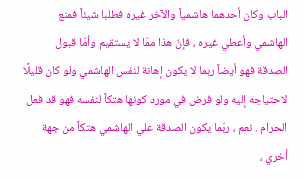الباب وكان أحدهما هاشمياً والآخر غيره فطلبا شيئاً فمنع الهاشمي وأعطي غيره ، فإنّ هذا ممّا لا يستقيم وأمّا قبول الصدقة فهو أيضاً ربما لا يكون إهانة لنفس الهاشمي ولو كان قليلًا لاحتياجه إليه ولو فرض في مورد كونها هتكاً لنفسه فهو قد فعل الحرام . نعم ، ربّما يكون الصدقة علي الهاشمي هتكاً من جهة أخري ،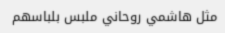مثل هاشمي روحاني ملبس بلباسهم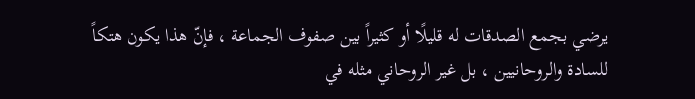يرضي بجمع الصدقات له قليلًا أو كثيراً بين صفوف الجماعة ، فإنّ هذا يكون هتكاً للسادة والروحانيين ، بل غير الروحاني مثله في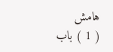هامش
( 1 ) باب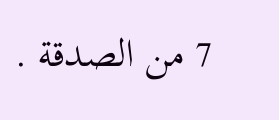7 من الصدقة .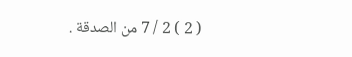( 2 ) 2 / 7 من الصدقة .